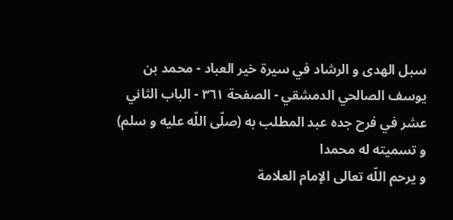سبل الهدى و الرشاد في سيرة خير العباد - محمد بن يوسف الصالحي الدمشقي - الصفحة ٣٦١ - الباب الثاني عشر في فرح جده عبد المطلب به (صلّى اللّه عليه و سلم) و تسميته له محمدا
و يرحم اللّه تعالى الإمام العلامة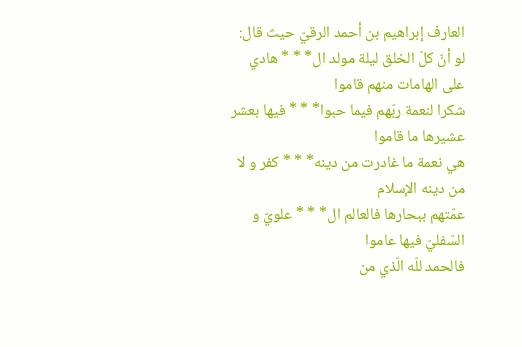العارف إبراهيم بن أحمد الرقيّ حيث قال:
لو أنّ كلّ الخلق ليلة مولد ال* * * هادي على الهامات منهم قاموا
شكرا لنعمة ربّهم فيما حبوا* * * فيها بعشر عشيرها ما قاموا
هي نعمة ما غادرت من دينه* * * كفر و لا من دينه الإسلام
عمّتهم ببحارها فالعالم ال* * * علويّ و السّفليّ فيها عاموا
فالحمد للّه الّذي من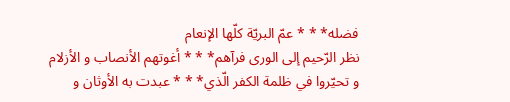فضله* * * عمّ البريّة كلّها الإنعام
نظر الرّحيم إلى الورى فرآهم* * * أغوتهم الأنصاب و الأزلام
و تحيّروا في ظلمة الكفر الّذي* * * عبدت به الأوثان و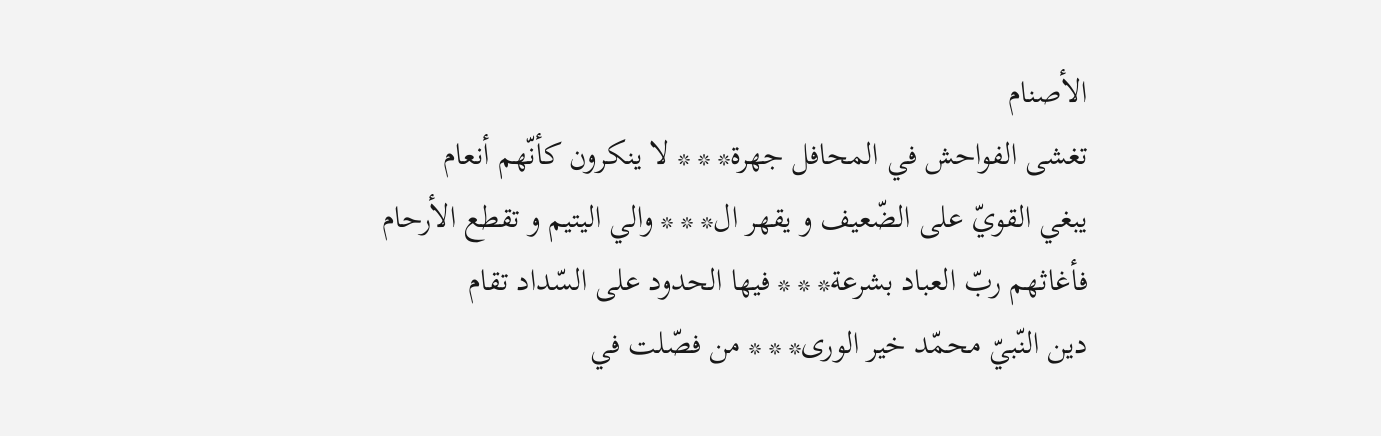الأصنام
تغشى الفواحش في المحافل جهرة* * * لا ينكرون كأنّهم أنعام
يبغي القويّ على الضّعيف و يقهر ال* * * والي اليتيم و تقطع الأرحام
فأغاثهم ربّ العباد بشرعة* * * فيها الحدود على السّداد تقام
دين النّبيّ محمّد خير الورى* * * من فصّلت في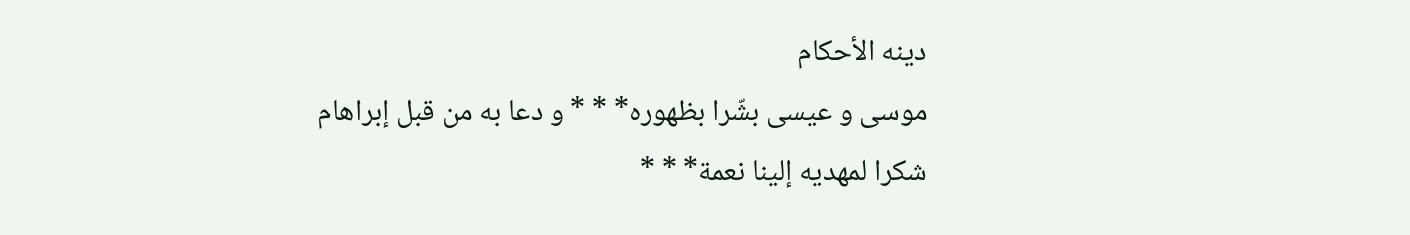دينه الأحكام
موسى و عيسى بشّرا بظهوره* * * و دعا به من قبل إبراهام
شكرا لمهديه إلينا نعمة* * *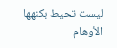ليست تحيط بكنهها الأوهام